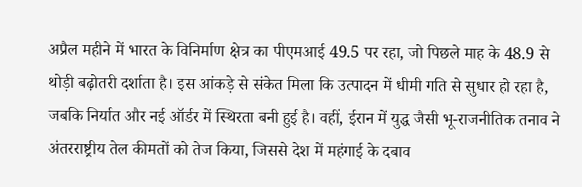अप्रैल महीने में भारत के विनिर्माण क्षेत्र का पीएमआई 49.5 पर रहा, जो पिछले माह के 48.9 से थोड़ी बढ़ोतरी दर्शाता है। इस आंकड़े से संकेत मिला कि उत्पादन में धीमी गति से सुधार हो रहा है, जबकि निर्यात और नई ऑर्डर में स्थिरता बनी हुई है। वहीं, ईरान में युद्ध जैसी भू-राजनीतिक तनाव ने अंतरराष्ट्रीय तेल कीमतों को तेज किया, जिससे देश में महंगाई के दबाव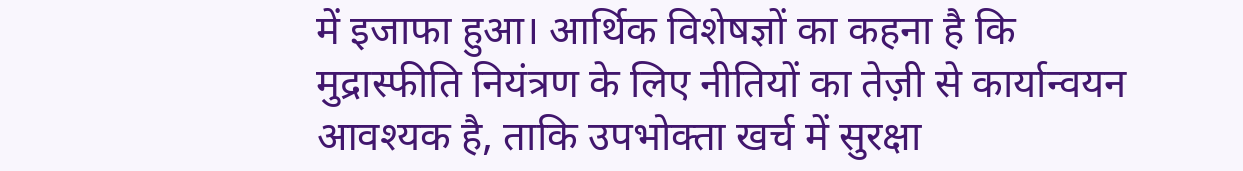में इजाफा हुआ। आर्थिक विशेषज्ञों का कहना है कि मुद्रास्फीति नियंत्रण के लिए नीतियों का तेज़ी से कार्यान्वयन आवश्यक है, ताकि उपभोक्ता खर्च में सुरक्षा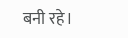बनी रहे।